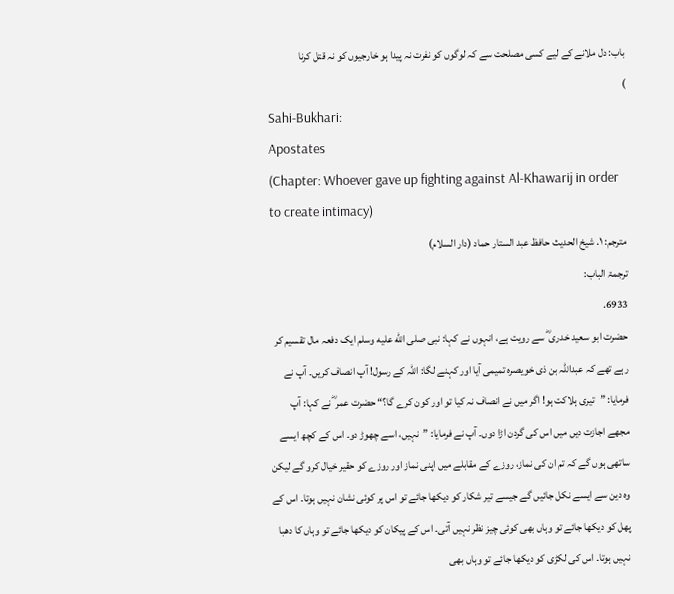باب: دل ملانے کے لیے کسی مصلحت سے کہ لوگوں کو نفرت نہ پیدا ہو خارجیوں کو نہ قتل کرنا
)
Sahi-Bukhari:
Apostates
(Chapter: Whoever gave up fighting against Al-Khawarij in order to create intimacy)
مترجم: ١. شیخ الحدیث حافظ عبد الستار حماد (دار السلام)
ترجمۃ الباب:
6933.
حضرت ابو سعید خدری ؓ سے رویت ہے، انہوں نے کہا: نبی صلى الله عليه وسلم ایک دفعہ مال تقسیم کر رہے تھے کہ عبداللہ بن ذی خویصرہ تمیمی آیا اور کہنے لگا: اللہ کے رسول! آپ انصاف کریں۔ آپ نے فرمایا: ”تیری ہلاکت ہو! اگر میں نے انصاف نہ کیا تو اور کون کرے گا؟“ حضرت عمر ؓ نے کہا: آپ مجھے اجازت دیں میں اس کی گردن اڑا دوں۔ آپ نے فرمایا: ”نہیں، اسے چھوڑ دو۔ اس کے کچھ ایسے ساتھی ہوں گے کہ تم ان کی نماز، روزے کے مقابلے میں اپنی نماز اور روزے کو حقیر خیال کرو گے لیکن وہ دین سے ایسے نکل جائيں گے جيسے تیر شكار کو دیکھا جائے تو اس پر کوئی نشان نہیں ہوتا۔ اس کے پھل کو دیکھا جائے تو وہاں بھی کوئی چیز نظر نہیں آتی۔ اس کے پیکان کو دیکھا جائے تو وہاں کا دھبا نہیں ہوتا۔ اس کی لکڑی کو دیکھا جائے تو وہاں بھی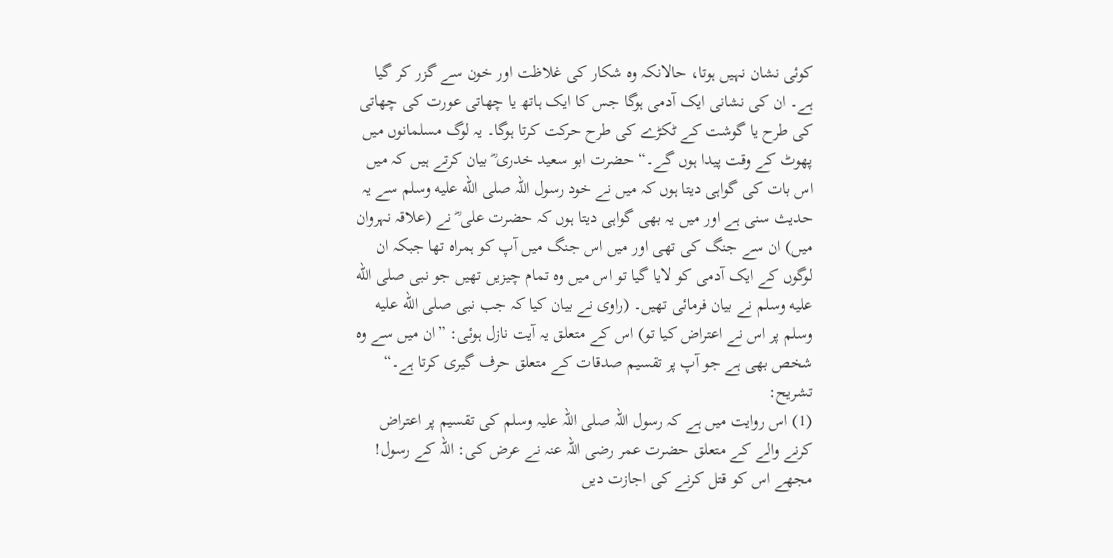کوئی نشان نہیں ہوتا، حالانکہ وہ شکار کی غلاظت اور خون سے گزر کر گیا ہے۔ ان کی نشانی ایک آدمی ہوگا جس کا ایک ہاتھ یا چھاتی عورت کی چھاتی کی طرح یا گوشت کے ٹکڑے کی طرح حرکت کرتا ہوگا۔ یہ لوگ مسلمانوں میں پھوٹ کے وقت پیدا ہوں گے۔“ حضرت ابو سعید خدری ؓ بیان کرتے ہیں کہ میں اس بات کی گواہی دیتا ہوں کہ میں نے خود رسول اللہ صلى الله عليه وسلم سے یہ حدیث سنی ہے اور میں یہ بھی گواہی دیتا ہوں کہ حضرت علی ؓ نے (علاقہ نہروان میں) ان سے جنگ کی تھی اور میں اس جنگ میں آپ کو ہمراہ تھا جبکہ ان لوگوں کے ایک آدمی کو لایا گیا تو اس میں وہ تمام چیزیں تھیں جو نبی صلى الله عليه وسلم نے بیان فرمائی تھیں۔ (راوی نے بیان کیا کہ جب نبی صلى الله عليه وسلم پر اس نے اعتراض کیا تو) اس کے متعلق یہ آیت نازل ہوئی: ”ان میں سے وہ شخص بھی ہے جو آپ پر تقسیم صدقات کے متعلق حرف گیری کرتا ہے۔“
تشریح:
(1) اس روایت میں ہے کہ رسول اللہ صلی اللہ علیہ وسلم کی تقسیم پر اعتراض کرنے والے کے متعلق حضرت عمر رضی اللہ عنہ نے عرض کی: اللہ کے رسول! مجھے اس کو قتل کرنے کی اجازت دیں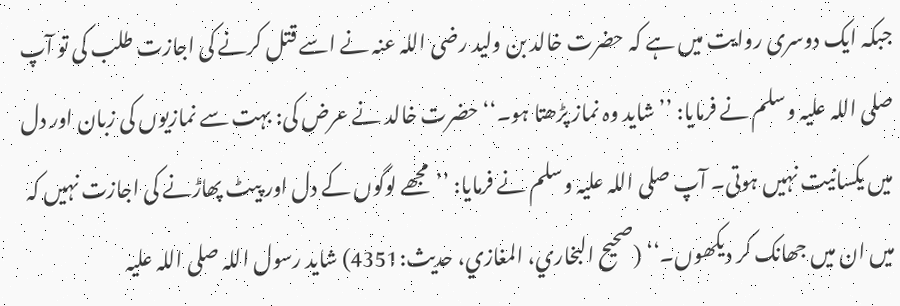جبکہ ایک دوسری روایت میں ہے کہ حضرت خالد بن ولید رضی اللہ عنہ نے اسے قتل کرنے کی اجازت طلب کی تو آپ صلی اللہ علیہ وسلم نے فرمایا: ’’شاید وہ نماز پڑھتا ہو۔‘‘ حضرت خالد نے عرض کی: بہت سے نمازیوں کی زبان اور دل میں یکسانیت نہیں ہوتی۔ آپ صلی اللہ علیہ وسلم نے فرمایا: ’’مجھے لوگوں کے دل اور پیٹ پھاڑنے کی اجازت نہیں کہ میں ان میں جھانک کر دیکھوں۔‘‘ (صحیح البخاري، المغازي، حدیث:4351) شاید رسول اللہ صلی اللہ علیہ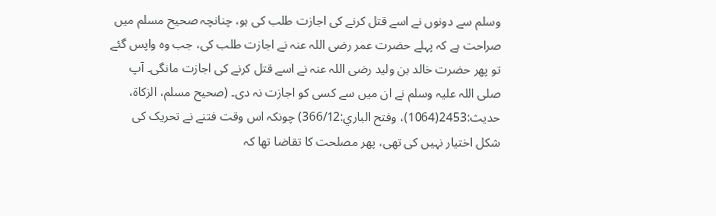وسلم سے دونوں نے اسے قتل کرنے کی اجازت طلب کی ہو، چنانچہ صحیح مسلم میں صراحت ہے کہ پہلے حضرت عمر رضی اللہ عنہ نے اجازت طلب کی، جب وہ واپس گئے تو پھر حضرت خالد بن ولید رضی اللہ عنہ نے اسے قتل کرنے کی اجازت مانگی۔ آپ صلی اللہ علیہ وسلم نے ان میں سے کسی کو اجازت نہ دی۔ (صحیح مسلم، الزکاة، حدیث:2453(1064)، وفتح الباري:366/12) چونکہ اس وقت فتنے نے تحریک کی شکل اختیار نہیں کی تھی، پھر مصلحت کا تقاضا تھا کہ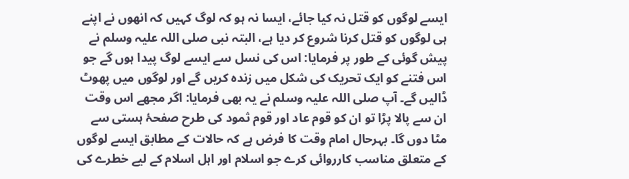ایسے لوگوں کو قتل نہ کیا جائے، ایسا نہ ہو کہ لوگ کہیں کہ انھوں نے اپنے ہی لوگوں کو قتل کرنا شروع کر دیا ہے، البتہ نبی صلی اللہ علیہ وسلم نے پیش گوئی کے طور پر فرمایا: اس کی نسل سے ایسے لوگ پیدا ہوں گے جو اس فتنے کو ایک تحریک کی شکل میں زندہ کریں گے اور لوگوں میں پھوٹ ڈالیں گے۔ آپ صلی اللہ علیہ وسلم نے یہ بھی فرمایا: اگر مجھے اس وقت ان سے پالا پڑا تو ان کو قوم عاد اور قوم ثمود کی طرح صفحۂ ہستی سے مٹا دوں گا۔ بہرحال امام وقت کا فرض ہے کہ حالات کے مطابق ایسے لوگوں کے متعلق مناسب کارروائی کرے جو اسلام اور اہل اسلام کے لیے خطرے کی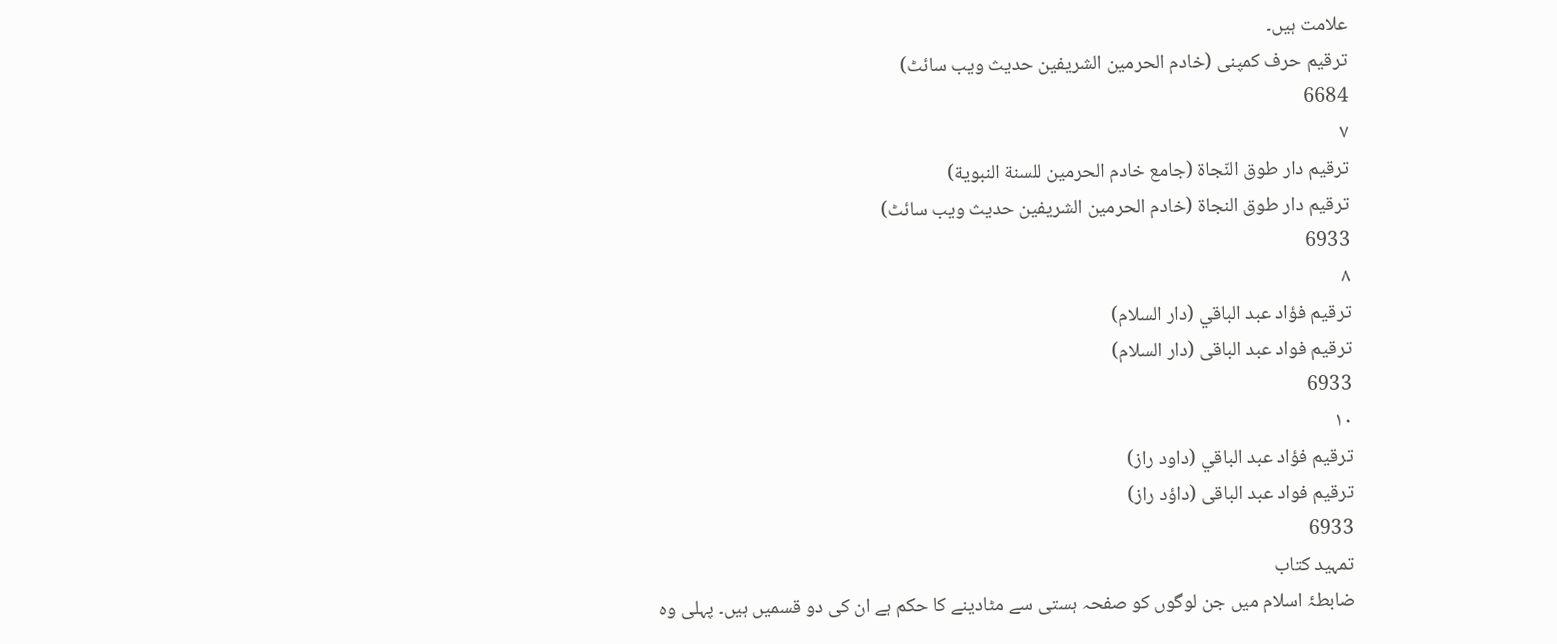علامت ہیں۔
ترقیم حرف کمپنی (خادم الحرمین الشریفین حدیث ویب سائٹ)
6684
٧
ترقيم دار طوق النّجاة (جامع خادم الحرمين للسنة النبوية)
ترقیم دار طوق النجاۃ (خادم الحرمین الشریفین حدیث ویب سائٹ)
6933
٨
ترقيم فؤاد عبد الباقي (دار السلام)
ترقیم فواد عبد الباقی (دار السلام)
6933
١٠
ترقيم فؤاد عبد الباقي (داود راز)
ترقیم فواد عبد الباقی (داؤد راز)
6933
تمہید کتاب
ضابطۂ اسلام میں جن لوگوں کو صفحہ ہستی سے مٹادینے کا حکم ہے ان کی دو قسمیں ہیں۔ پہلی وہ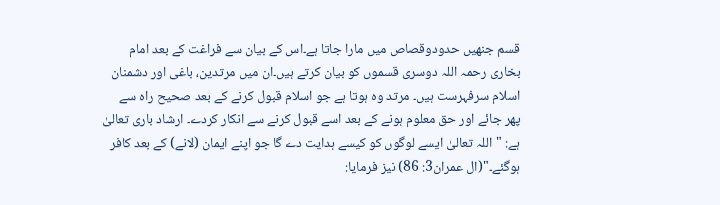قسم جنھیں حدودوقصاص میں مارا جاتا ہے۔اس کے بیان سے فراغت کے بعد امام بخاری رحمہ اللہ دوسری قسموں کو بیان کرتے ہیں۔ان میں مرتدین، باغی اور دشمنان اسلام سرفہرست ہیں۔ مرتد وہ ہوتا ہے جو اسلام قبول کرنے کے بعد صحیح راہ سے پھر جائے اور حق معلوم ہونے کے بعد اسے قبول کرنے سے انکار کردے۔ ارشاد باری تعالیٰ ہے: "اللہ تعالیٰ ایسے لوگوں کو کیسے ہدایت دے گا جو اپنے ایمان (لانے) کے بعد کافر ہوگئے۔"(ال عمران3: 86) نیز فرمایا: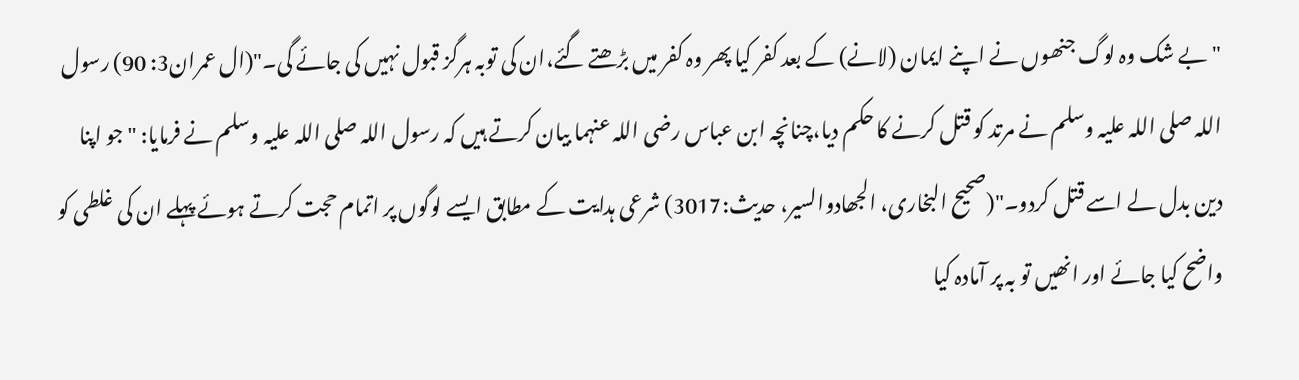"بے شک وہ لوگ جنھوں نے اپنے ایمان (لانے) کے بعد کفر کیا پھر وہ کفر میں بڑھتے گئے،ان کی توبہ ہرگز قبول نہیں کی جائے گی۔"(ال عمران3: 90) رسول اللہ صلی اللہ علیہ وسلم نے مرتد کو قتل کرنے کا حکم دیا،چنانچہ ابن عباس رضی اللہ عنہما بیان کرتے ہیں کہ رسول اللہ صلی اللہ علیہ وسلم نے فرمایا: "جو اپنا دین بدل لے اسے قتل کردو۔"(صحیح البخاری، الجھادوالسیر، حدیث:3017) شرعی ہدایت کے مطابق ایسے لوگوں پر اتمام حجت کرتے ہوئے پہلے ان کی غلطی کو واضح کیا جائے اور انھیں تو بہ پر آمادہ کیا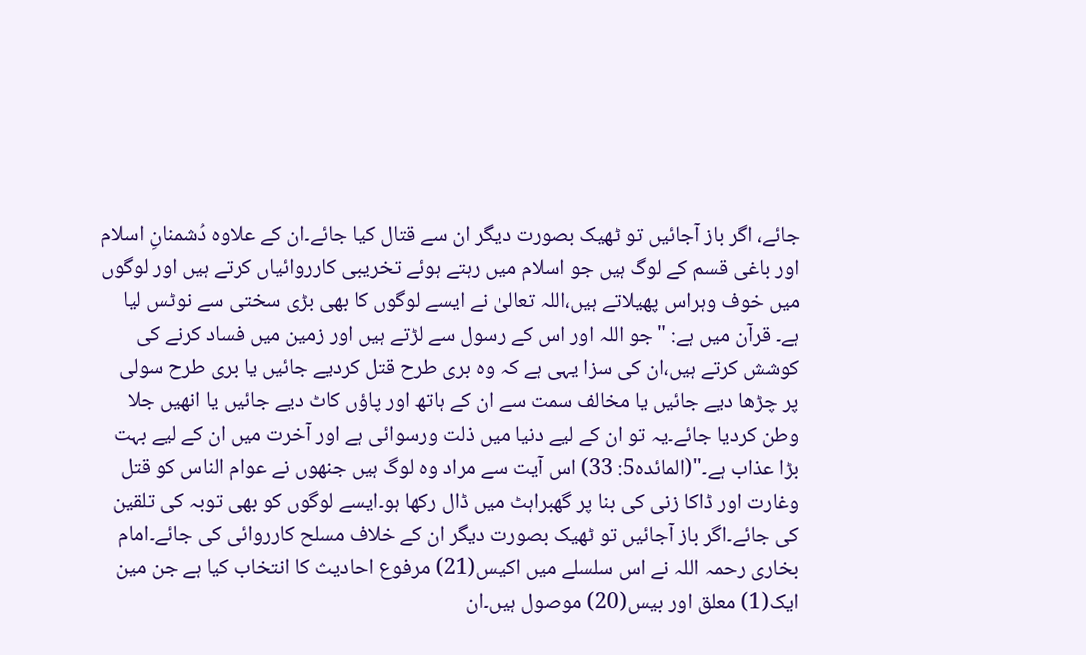جائے، اگر باز آجائیں تو ٹھیک بصورت دیگر ان سے قتال کیا جائے۔ان کے علاوہ دُشمنانِ اسلام اور باغی قسم کے لوگ ہیں جو اسلام میں رہتے ہوئے تخریبی کارروائیاں کرتے ہیں اور لوگوں میں خوف وہراس پھیلاتے ہیں،اللہ تعالیٰ نے ایسے لوگوں کا بھی بڑی سختی سے نوٹس لیا ہے۔ قرآن میں ہے: "جو اللہ اور اس کے رسول سے لڑتے ہیں اور زمین میں فساد کرنے کی کوشش کرتے ہیں،ان کی سزا یہی ہے کہ وہ بری طرح قتل کردیے جائیں یا بری طرح سولی پر چڑھا دیے جائیں یا مخالف سمت سے ان کے ہاتھ اور پاؤں کاٹ دیے جائیں یا انھیں جلا وطن کردیا جائے۔یہ تو ان کے لیے دنیا میں ذلت ورسوائی ہے اور آخرت میں ان کے لیے بہت بڑا عذاب ہے۔"(المائدہ5: 33) اس آیت سے مراد وہ لوگ ہیں جنھوں نے عوام الناس کو قتل وغارت اور ڈاکا زنی کی بنا پر گھبراہٹ میں ڈال رکھا ہو۔ایسے لوگوں کو بھی توبہ کی تلقین کی جائے۔اگر باز آجائیں تو ٹھیک بصورت دیگر ان کے خلاف مسلح کارروائی کی جائے۔امام بخاری رحمہ اللہ نے اس سلسلے میں اکیس(21) مرفوع احادیث کا انتخاب کیا ہے جن مین ایک(1) معلق اور بیس(20) موصول ہیں۔ان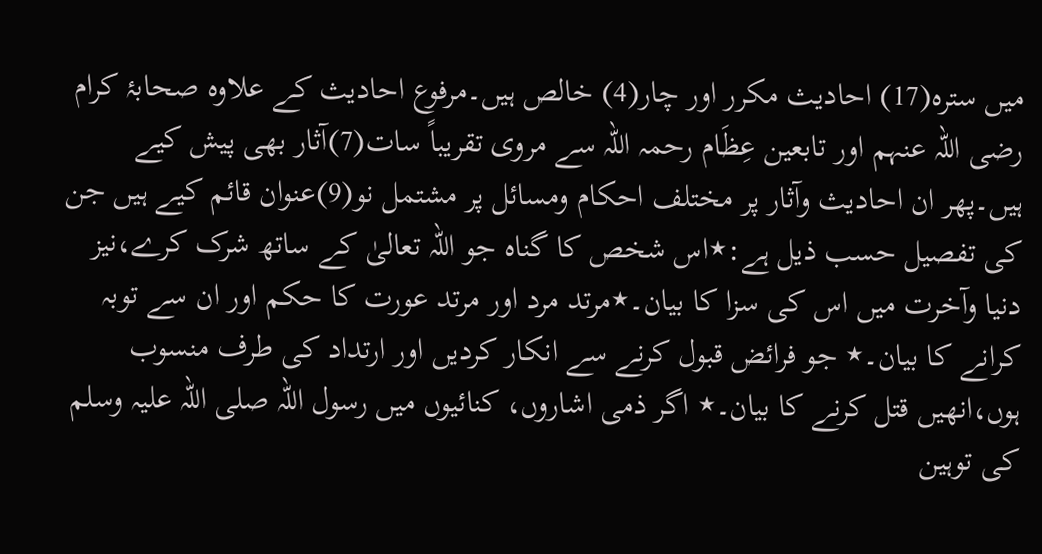میں سترہ(17) احادیث مکرر اور چار(4) خالص ہیں۔مرفوع احادیث کے علاوہ صحابۂ کرام رضی اللہ عنہم اور تابعین عِظَام رحمہ اللہ سے مروی تقریباً سات(7)آثار بھی پیش کیے ہیں۔پھر ان احادیث وآثار پر مختلف احکام ومسائل پر مشتمل نو(9)عنوان قائم کیے ہیں جن کی تفصیل حسب ذیل ہے:٭اس شخص کا گناہ جو اللہ تعالیٰ کے ساتھ شرک کرے،نیز دنیا وآخرت میں اس کی سزا کا بیان۔٭مرتد مرد اور مرتد عورت کا حکم اور ان سے توبہ کرانے کا بیان۔٭ جو فرائض قبول کرنے سے انکار کردیں اور ارتداد کی طرف منسوب ہوں،انھیں قتل کرنے کا بیان۔٭ اگر ذمی اشاروں، کنائیوں میں رسول اللہ صلی اللہ علیہ وسلم کی توہین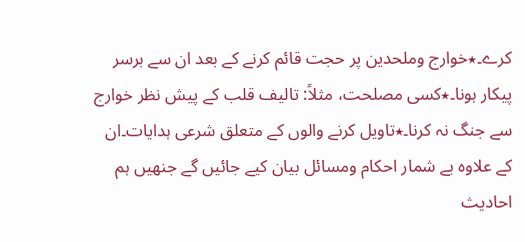کرے۔٭خوارج وملحدین پر حجت قائم کرنے کے بعد ان سے برسر پیکار ہونا۔٭کسی مصلحت، مثلاً: تالیف قلب کے پیش نظر خوارج سے جنگ نہ کرنا۔٭تاویل کرنے والوں کے متعلق شرعی ہدایات۔ان کے علاوہ بے شمار احکام ومسائل بیان کیے جائیں گے جنھیں ہم احادیث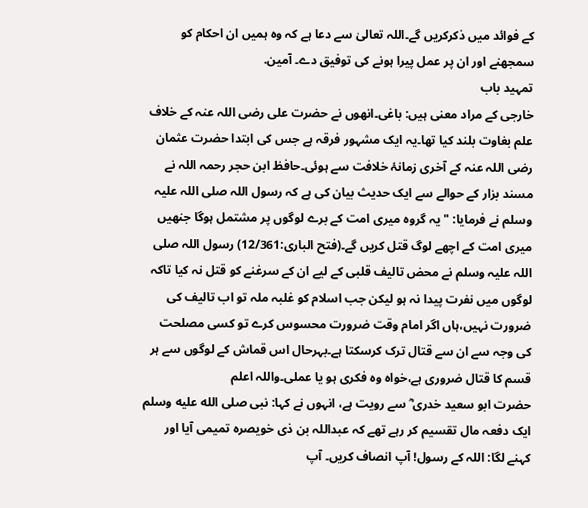کے فوائد میں ذکرکریں گے۔اللہ تعالیٰ سے دعا ہے کہ وہ ہمیں ان احکام کو سمجھنے اور ان پر عمل پیرا ہونے کی توفیق دے۔ آمین.
تمہید باب
خارجی کے مراد معنی ہیں: باغی۔انھوں نے حضرت علی رضی اللہ عنہ کے خلاف علم بغاوت بلند کیا تھا۔یہ ایک مشہور فرقہ ہے جس کی ابتدا حضرت عثمان رضی اللہ عنہ کے آخری زمانۂ خلافت سے ہوئی۔حافظ ابن حجر رحمہ اللہ نے مسند بزار کے حوالے سے ایک حدیث بیان کی ہے کہ رسول اللہ صلی اللہ علیہ وسلم نے فرمایا: "یہ گروہ میری امت کے برے لوگوں پر مشتمل ہوگا جنھیں میری امت کے اچھے لوگ قتل کریں گے۔(فتح الباری:12/361) رسول اللہ صلی اللہ علیہ وسلم نے محض تالیف قلبی کے لیے ان کے سرغنے کو قتل نہ کیا تاکہ لوگوں میں نفرت پیدا نہ ہو لیکن جب اسلام کو غلبہ ملہ تو اب تالیف کی ضرورت نہیں،ہاں اگر امام وقت ضرورت محسوس کرے تو کسی مصلحت کی وجہ سے ان سے قتال ترک کرسکتا ہے۔بہرحال اس قماش کے لوگوں سے ہر قسم کا قتال ضروری ہے،خواہ وہ فکری ہو یا عملی۔واللہ اعلم
حضرت ابو سعید خدری ؓ سے رویت ہے، انہوں نے کہا: نبی صلى الله عليه وسلم ایک دفعہ مال تقسیم کر رہے تھے کہ عبداللہ بن ذی خویصرہ تمیمی آیا اور کہنے لگا: اللہ کے رسول! آپ انصاف کریں۔ آپ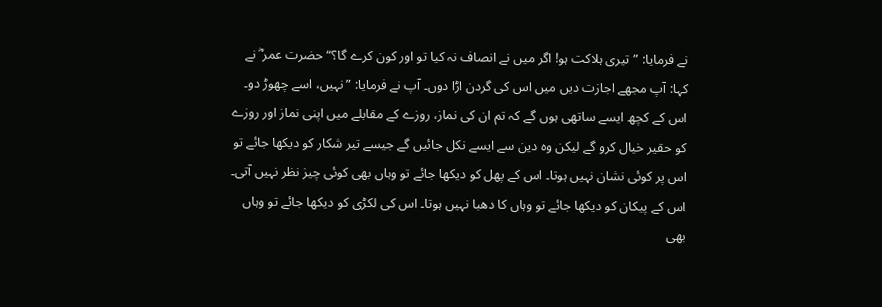نے فرمایا: ”تیری ہلاکت ہو! اگر میں نے انصاف نہ کیا تو اور کون کرے گا؟“ حضرت عمر ؓ نے کہا: آپ مجھے اجازت دیں میں اس کی گردن اڑا دوں۔ آپ نے فرمایا: ”نہیں، اسے چھوڑ دو۔ اس کے کچھ ایسے ساتھی ہوں گے کہ تم ان کی نماز، روزے کے مقابلے میں اپنی نماز اور روزے کو حقیر خیال کرو گے لیکن وہ دین سے ایسے نکل جائيں گے جيسے تیر شكار کو دیکھا جائے تو اس پر کوئی نشان نہیں ہوتا۔ اس کے پھل کو دیکھا جائے تو وہاں بھی کوئی چیز نظر نہیں آتی۔ اس کے پیکان کو دیکھا جائے تو وہاں کا دھبا نہیں ہوتا۔ اس کی لکڑی کو دیکھا جائے تو وہاں بھی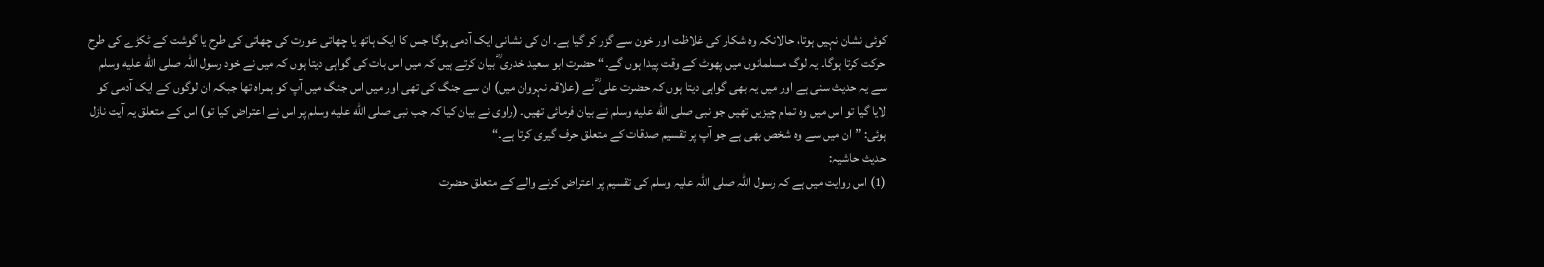کوئی نشان نہیں ہوتا، حالانکہ وہ شکار کی غلاظت اور خون سے گزر کر گیا ہے۔ ان کی نشانی ایک آدمی ہوگا جس کا ایک ہاتھ یا چھاتی عورت کی چھاتی کی طرح یا گوشت کے ٹکڑے کی طرح حرکت کرتا ہوگا۔ یہ لوگ مسلمانوں میں پھوٹ کے وقت پیدا ہوں گے۔“ حضرت ابو سعید خدری ؓ بیان کرتے ہیں کہ میں اس بات کی گواہی دیتا ہوں کہ میں نے خود رسول اللہ صلى الله عليه وسلم سے یہ حدیث سنی ہے اور میں یہ بھی گواہی دیتا ہوں کہ حضرت علی ؓ نے (علاقہ نہروان میں) ان سے جنگ کی تھی اور میں اس جنگ میں آپ کو ہمراہ تھا جبکہ ان لوگوں کے ایک آدمی کو لایا گیا تو اس میں وہ تمام چیزیں تھیں جو نبی صلى الله عليه وسلم نے بیان فرمائی تھیں۔ (راوی نے بیان کیا کہ جب نبی صلى الله عليه وسلم پر اس نے اعتراض کیا تو) اس کے متعلق یہ آیت نازل ہوئی: ”ان میں سے وہ شخص بھی ہے جو آپ پر تقسیم صدقات کے متعلق حرف گیری کرتا ہے۔“
حدیث حاشیہ:
(1) اس روایت میں ہے کہ رسول اللہ صلی اللہ علیہ وسلم کی تقسیم پر اعتراض کرنے والے کے متعلق حضرت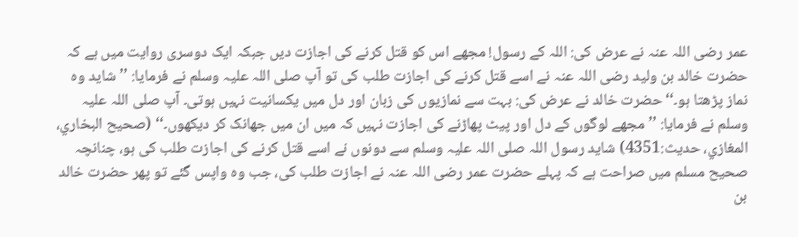عمر رضی اللہ عنہ نے عرض کی: اللہ کے رسول! مجھے اس کو قتل کرنے کی اجازت دیں جبکہ ایک دوسری روایت میں ہے کہ حضرت خالد بن ولید رضی اللہ عنہ نے اسے قتل کرنے کی اجازت طلب کی تو آپ صلی اللہ علیہ وسلم نے فرمایا: ’’شاید وہ نماز پڑھتا ہو۔‘‘ حضرت خالد نے عرض کی: بہت سے نمازیوں کی زبان اور دل میں یکسانیت نہیں ہوتی۔ آپ صلی اللہ علیہ وسلم نے فرمایا: ’’مجھے لوگوں کے دل اور پیٹ پھاڑنے کی اجازت نہیں کہ میں ان میں جھانک کر دیکھوں۔‘‘ (صحیح البخاري، المغازي، حدیث:4351) شاید رسول اللہ صلی اللہ علیہ وسلم سے دونوں نے اسے قتل کرنے کی اجازت طلب کی ہو، چنانچہ صحیح مسلم میں صراحت ہے کہ پہلے حضرت عمر رضی اللہ عنہ نے اجازت طلب کی، جب وہ واپس گئے تو پھر حضرت خالد بن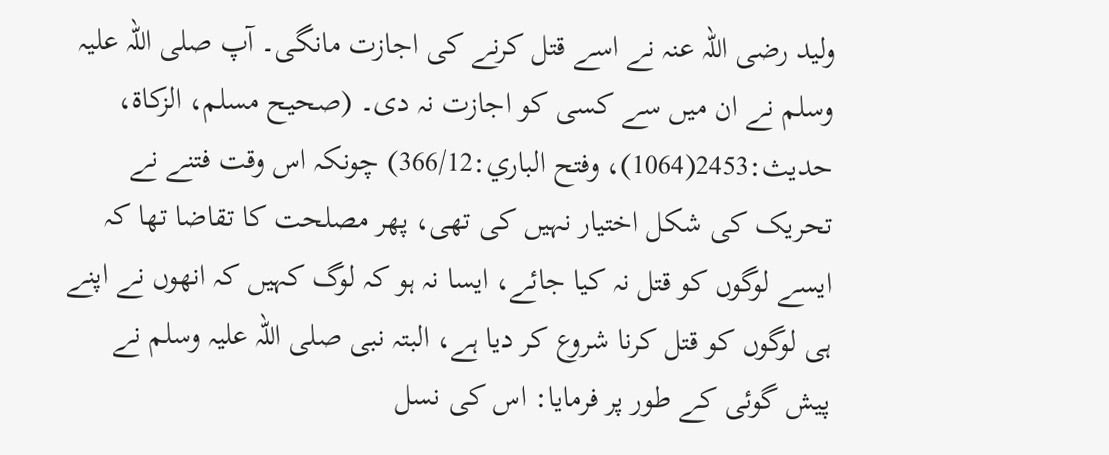ولید رضی اللہ عنہ نے اسے قتل کرنے کی اجازت مانگی۔ آپ صلی اللہ علیہ وسلم نے ان میں سے کسی کو اجازت نہ دی۔ (صحیح مسلم، الزکاة، حدیث:2453(1064)، وفتح الباري:366/12) چونکہ اس وقت فتنے نے تحریک کی شکل اختیار نہیں کی تھی، پھر مصلحت کا تقاضا تھا کہ ایسے لوگوں کو قتل نہ کیا جائے، ایسا نہ ہو کہ لوگ کہیں کہ انھوں نے اپنے ہی لوگوں کو قتل کرنا شروع کر دیا ہے، البتہ نبی صلی اللہ علیہ وسلم نے پیش گوئی کے طور پر فرمایا: اس کی نسل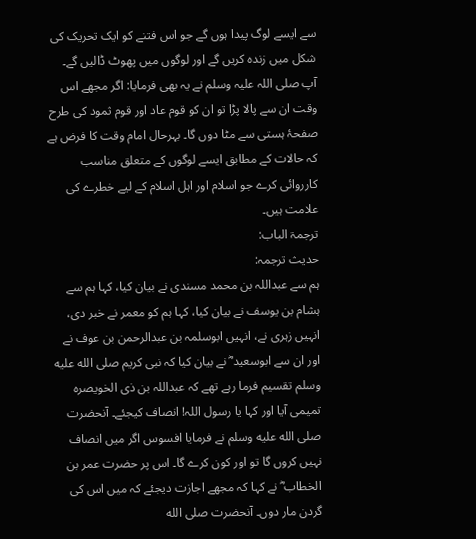سے ایسے لوگ پیدا ہوں گے جو اس فتنے کو ایک تحریک کی شکل میں زندہ کریں گے اور لوگوں میں پھوٹ ڈالیں گے۔ آپ صلی اللہ علیہ وسلم نے یہ بھی فرمایا: اگر مجھے اس وقت ان سے پالا پڑا تو ان کو قوم عاد اور قوم ثمود کی طرح صفحۂ ہستی سے مٹا دوں گا۔ بہرحال امام وقت کا فرض ہے کہ حالات کے مطابق ایسے لوگوں کے متعلق مناسب کارروائی کرے جو اسلام اور اہل اسلام کے لیے خطرے کی علامت ہیں۔
ترجمۃ الباب:
حدیث ترجمہ:
ہم سے عبداللہ بن محمد مسندی نے بیان کیا، کہا ہم سے ہشام بن یوسف نے بیان کیا، کہا ہم کو معمر نے خبر دی، انہیں زہری نے، انہیں ابوسلمہ بن عبدالرحمن بن عوف نے اور ان سے ابوسعید ؓ نے بیان کیا کہ نبی کریم صلى الله عليه وسلم تقسیم فرما رہے تھے کہ عبداللہ بن ذی الخویصرہ تمیمی آیا اور کہا یا رسول اللہ! انصاف کیجئے۔ آنحضرت صلى الله عليه وسلم نے فرمایا افسوس اگر میں انصاف نہیں کروں گا تو اور کون کرے گا۔ اس پر حضرت عمر بن الخطاب ؓ نے کہا کہ مجھے اجازت دیجئے کہ میں اس کی گردن مار دوں۔ آنحضرت صلى الله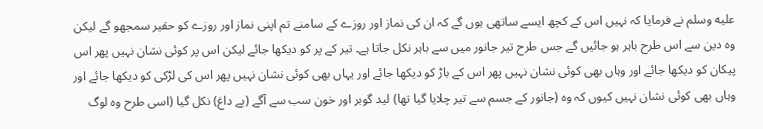عليه وسلم نے فرمایا کہ نہیں اس کے کچھ ایسے ساتھی ہوں گے کہ ان کی نماز اور روزے کے سامنے تم اپنی نماز اور روزے کو حقیر سمجھو گے لیکن وہ دین سے اس طرح باہر ہو جائیں گے جس طرح تیر جانور میں سے باہر نکل جاتا ہے۔ تیر کے پر کو دیکھا جائے لیکن اس پر کوئی نشان نہیں پھر اس پیکان کو دیکھا جائے اور وہاں بھی کوئی نشان نہیں پھر اس کے باڑ کو دیکھا جائے اور یہاں بھی کوئی نشان نہیں پھر اس کی لڑکی کو دیکھا جائے اور وہاں بھی کوئی نشان نہیں کیوں کہ وہ (جانور کے جسم سے تیر چلایا گیا تھا) لید گوبر اور خون سب سے آگے (بے داغ) نکل گیا (اسی طرح وہ لوگ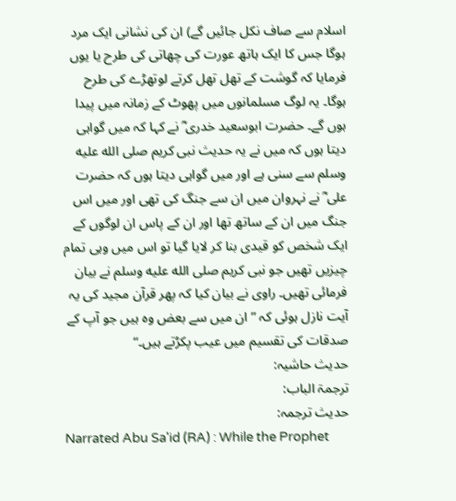اسلام سے صاف نکل جائیں گے) ان کی نشانی ایک مرد ہوگا جس کا ایک ہاتھ عورت کی چھاتی کی طرح یا یوں فرمایا کہ گوشت کے تھل تھل کرتے لوتھڑے کی طرح ہوگا۔ یہ لوگ مسلمانوں میں پھوٹ کے زمانہ میں پیدا ہوں گے۔ حضرت ابوسعید خدری ؓ نے کہا کہ میں گواہی دیتا ہوں کہ میں نے یہ حدیث نبی کریم صلى الله عليه وسلم سے سنی ہے اور میں گواہی دیتا ہوں کہ حضرت علی ؓ نے نہروان میں ان سے جنگ کی تھی اور میں اس جنگ میں ان کے ساتھ تھا اور ان کے پاس ان لوگوں کے ایک شخص کو قیدی بنا کر لایا گیا تو اس میں وہی تمام چیزیں تھیں جو نبی کریم صلى الله عليه وسلم نے بیان فرمائی تھیں۔ راوی نے بیان کیا کہ پھر قرآن مجید کی یہ آیت نازل ہوئی کہ ”ان میں سے بعض وہ ہیں جو آپ کے صدقات کی تقسیم میں عیب پکڑتے ہیں۔“
حدیث حاشیہ:
ترجمۃ الباب:
حدیث ترجمہ:
Narrated Abu Sa'id (RA) : While the Prophet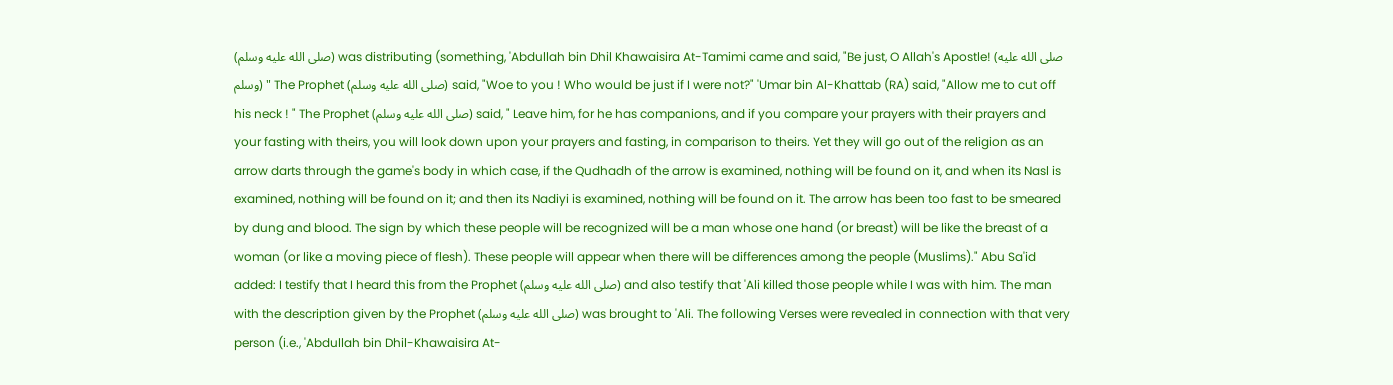(صلى الله عليه وسلم) was distributing (something, 'Abdullah bin Dhil Khawaisira At-Tamimi came and said, "Be just, O Allah's Apostle! (صلى الله عليه وسلم) " The Prophet (صلى الله عليه وسلم) said, "Woe to you ! Who would be just if I were not?" 'Umar bin Al-Khattab (RA) said, "Allow me to cut off his neck ! " The Prophet (صلى الله عليه وسلم) said, " Leave him, for he has companions, and if you compare your prayers with their prayers and your fasting with theirs, you will look down upon your prayers and fasting, in comparison to theirs. Yet they will go out of the religion as an arrow darts through the game's body in which case, if the Qudhadh of the arrow is examined, nothing will be found on it, and when its Nasl is examined, nothing will be found on it; and then its Nadiyi is examined, nothing will be found on it. The arrow has been too fast to be smeared by dung and blood. The sign by which these people will be recognized will be a man whose one hand (or breast) will be like the breast of a woman (or like a moving piece of flesh). These people will appear when there will be differences among the people (Muslims)." Abu Sa'id added: I testify that I heard this from the Prophet (صلى الله عليه وسلم) and also testify that 'Ali killed those people while I was with him. The man with the description given by the Prophet (صلى الله عليه وسلم) was brought to 'Ali. The following Verses were revealed in connection with that very person (i.e., 'Abdullah bin Dhil-Khawaisira At-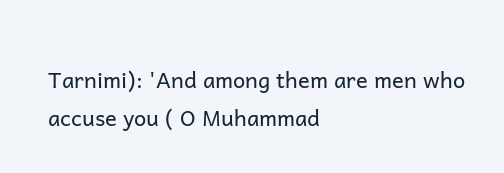Tarnimi): 'And among them are men who accuse you ( O Muhammad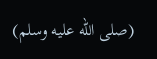(صلى الله عليه وسلم)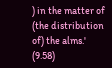) in the matter of (the distribution of) the alms.' (9.58)